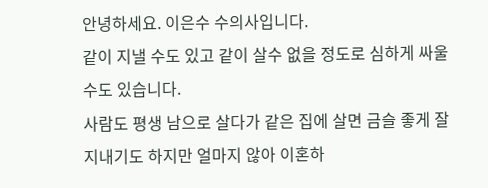안녕하세요. 이은수 수의사입니다.
같이 지낼 수도 있고 같이 살수 없을 정도로 심하게 싸울 수도 있습니다.
사람도 평생 남으로 살다가 같은 집에 살면 금슬 좋게 잘 지내기도 하지만 얼마지 않아 이혼하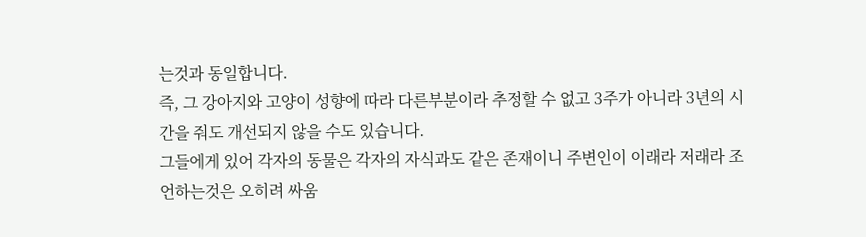는것과 동일합니다.
즉, 그 강아지와 고양이 성향에 따라 다른부분이라 추정할 수 없고 3주가 아니라 3년의 시간을 줘도 개선되지 않을 수도 있습니다.
그들에게 있어 각자의 동물은 각자의 자식과도 같은 존재이니 주변인이 이래라 저래라 조언하는것은 오히려 싸움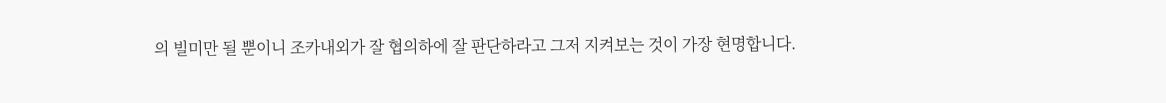의 빌미만 될 뿐이니 조카내외가 잘 협의하에 잘 판단하라고 그저 지켜보는 것이 가장 현명합니다.